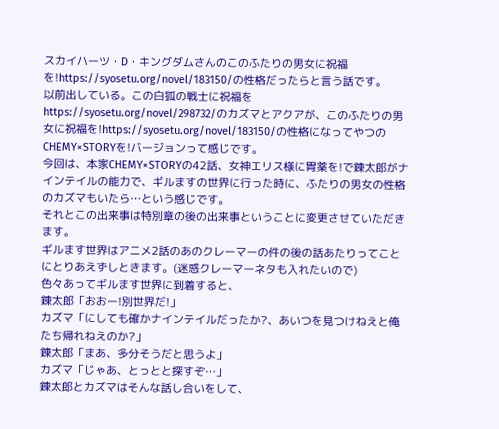スカイハーツ・D・キングダムさんのこのふたりの男女に祝福を!https://syosetu.org/novel/183150/の性格だったらと言う話です。
以前出している。この白狐の戦士に祝福をhttps://syosetu.org/novel/298732/のカズマとアクアが、このふたりの男女に祝福を!https://syosetu.org/novel/183150/の性格になってやつのCHEMY×STORYを!バージョンって感じです。
今回は、本家CHEMY×STORYの42話、女神エリス様に胃薬を!で錬太郎がナインテイルの能力で、ギルますの世界に行った時に、ふたりの男女の性格のカズマもいたら…という感じです。
それとこの出来事は特別章の後の出来事ということに変更させていただきます。
ギルます世界はアニメ2話のあのクレーマーの件の後の話あたりってことにとりあえずしときます。(迷惑クレーマーネタも入れたいので)
色々あってギルます世界に到着すると、
錬太郎「おおー!別世界だ!」
カズマ「にしても確かナインテイルだったか?、あいつを見つけねえと俺たち帰れねえのか?」
錬太郎「まあ、多分そうだと思うよ」
カズマ「じゃあ、とっとと探すぞ…」
錬太郎とカズマはそんな話し合いをして、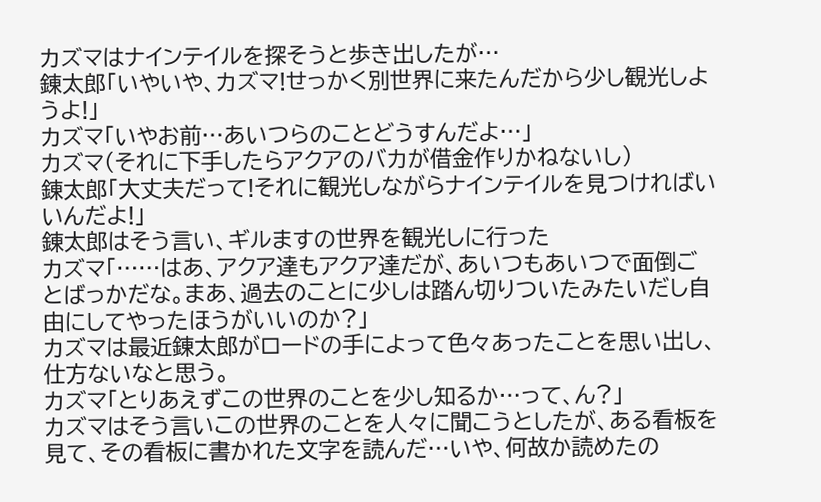カズマはナインテイルを探そうと歩き出したが…
錬太郎「いやいや、カズマ!せっかく別世界に来たんだから少し観光しようよ!」
カズマ「いやお前…あいつらのことどうすんだよ…」
カズマ(それに下手したらアクアのバカが借金作りかねないし)
錬太郎「大丈夫だって!それに観光しながらナインテイルを見つければいいんだよ!」
錬太郎はそう言い、ギルますの世界を観光しに行った
カズマ「……はあ、アクア達もアクア達だが、あいつもあいつで面倒ごとばっかだな。まあ、過去のことに少しは踏ん切りついたみたいだし自由にしてやったほうがいいのか?」
カズマは最近錬太郎がロードの手によって色々あったことを思い出し、仕方ないなと思う。
カズマ「とりあえずこの世界のことを少し知るか…って、ん?」
カズマはそう言いこの世界のことを人々に聞こうとしたが、ある看板を見て、その看板に書かれた文字を読んだ…いや、何故か読めたの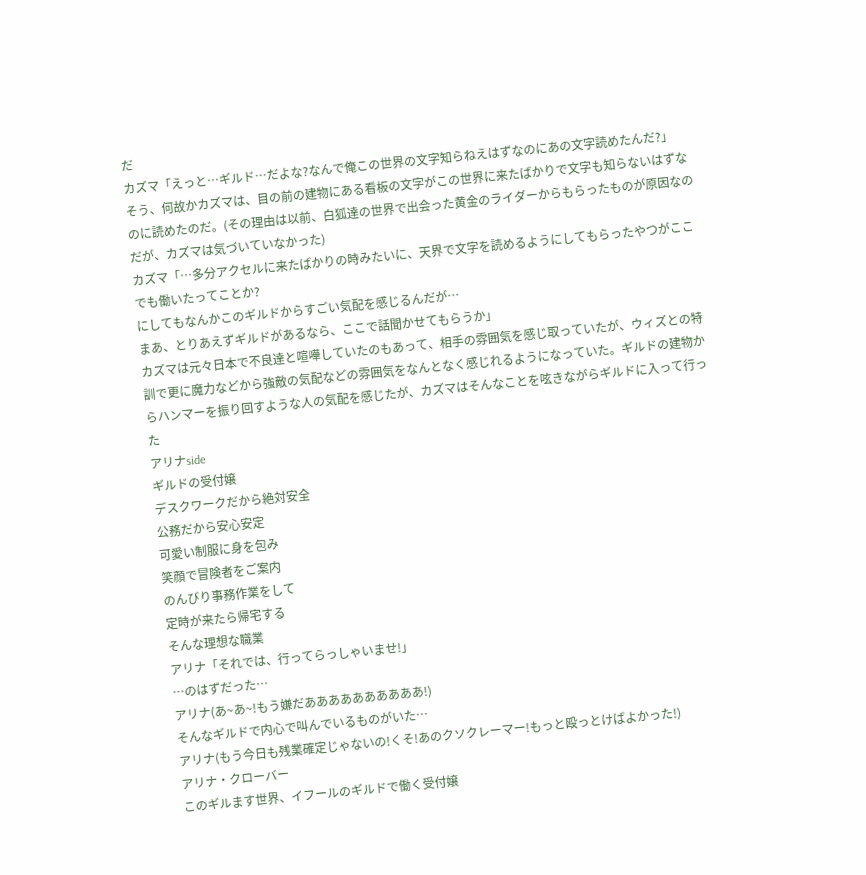だ
カズマ「えっと…ギルド…だよな?なんで俺この世界の文字知らねえはずなのにあの文字読めたんだ?」
そう、何故かカズマは、目の前の建物にある看板の文字がこの世界に来たばかりで文字も知らないはずなのに読めたのだ。(その理由は以前、白狐達の世界で出会った黄金のライダーからもらったものが原因なのだが、カズマは気づいていなかった)
カズマ「…多分アクセルに来たばかりの時みたいに、天界で文字を読めるようにしてもらったやつがここでも働いたってことか?
にしてもなんかこのギルドからすごい気配を感じるんだが…
まあ、とりあえずギルドがあるなら、ここで話聞かせてもらうか」
カズマは元々日本で不良達と喧嘩していたのもあって、相手の雰囲気を感じ取っていたが、ウィズとの特訓で更に魔力などから強敵の気配などの雰囲気をなんとなく感じれるようになっていた。ギルドの建物からハンマーを振り回すような人の気配を感じたが、カズマはそんなことを呟きながらギルドに入って行った
アリナside
ギルドの受付嬢
デスクワークだから絶対安全
公務だから安心安定
可愛い制服に身を包み
笑顔で冒険者をご案内
のんびり事務作業をして
定時が来たら帰宅する
そんな理想な職業
アリナ「それでは、行ってらっしゃいませ!」
…のはずだった…
アリナ(あ~あ~!もう嫌だああああああああああ!)
そんなギルドで内心で叫んでいるものがいた…
アリナ(もう今日も残業確定じゃないの!くそ!あのクソクレーマー!もっと殴っとけばよかった!)
アリナ・クローバー
このギルます世界、イフールのギルドで働く受付嬢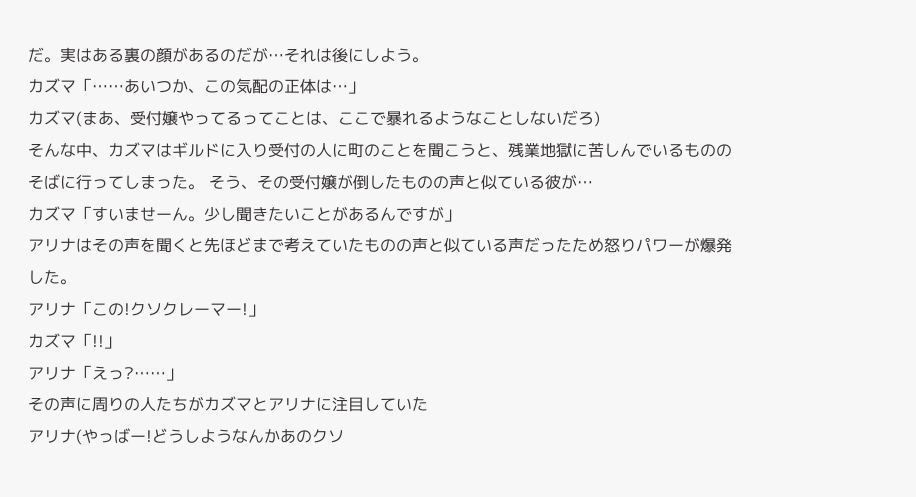だ。実はある裏の顔があるのだが…それは後にしよう。
カズマ「……あいつか、この気配の正体は…」
カズマ(まあ、受付嬢やってるってことは、ここで暴れるようなことしないだろ)
そんな中、カズマはギルドに入り受付の人に町のことを聞こうと、残業地獄に苦しんでいるもののそばに行ってしまった。 そう、その受付嬢が倒したものの声と似ている彼が…
カズマ「すいませーん。少し聞きたいことがあるんですが」
アリナはその声を聞くと先ほどまで考えていたものの声と似ている声だったため怒りパワーが爆発した。
アリナ「この!クソクレーマー!」
カズマ「!!」
アリナ「えっ?……」
その声に周りの人たちがカズマとアリナに注目していた
アリナ(やっばー!どうしようなんかあのクソ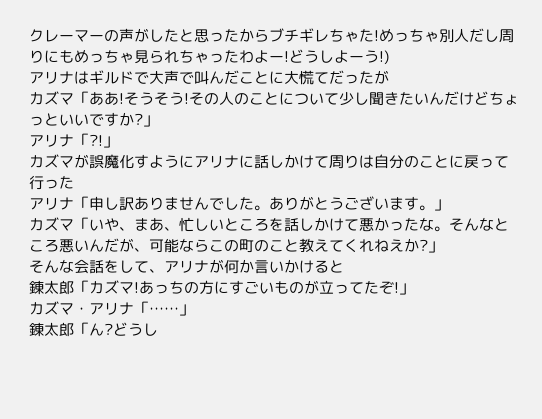クレーマーの声がしたと思ったからブチギレちゃた!めっちゃ別人だし周りにもめっちゃ見られちゃったわよー!どうしよーう!)
アリナはギルドで大声で叫んだことに大慌てだったが
カズマ「ああ!そうそう!その人のことについて少し聞きたいんだけどちょっといいですか?」
アリナ「?!」
カズマが誤魔化すようにアリナに話しかけて周りは自分のことに戻って行った
アリナ「申し訳ありませんでした。ありがとうございます。」
カズマ「いや、まあ、忙しいところを話しかけて悪かったな。そんなところ悪いんだが、可能ならこの町のこと教えてくれねえか?」
そんな会話をして、アリナが何か言いかけると
錬太郎「カズマ!あっちの方にすごいものが立ってたぞ!」
カズマ・アリナ「……」
錬太郎「ん?どうし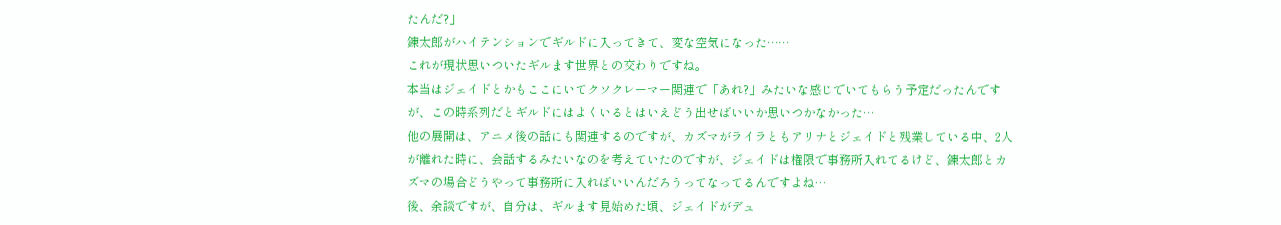たんだ?」
錬太郎がハイテンションでギルドに入ってきて、変な空気になった……
これが現状思いついたギルます世界との交わりですね。
本当はジェイドとかもここにいてクソクレーマー関連で「あれ?」みたいな感じでいてもらう予定だったんですが、この時系列だとギルドにはよくいるとはいえどう出せばいいか思いつかなかった…
他の展開は、アニメ後の話にも関連するのですが、カズマがライラともアリナとジェイドと残業している中、2人が離れた時に、会話するみたいなのを考えていたのですが、ジェイドは権限で事務所入れてるけど、錬太郎とカズマの場合どうやって事務所に入ればいいんだろうってなってるんですよね…
後、余談ですが、自分は、ギルます見始めた頃、ジェイドがデュ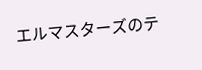エルマスターズのテ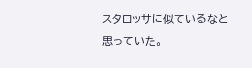スタロッサに似ているなと思っていた。